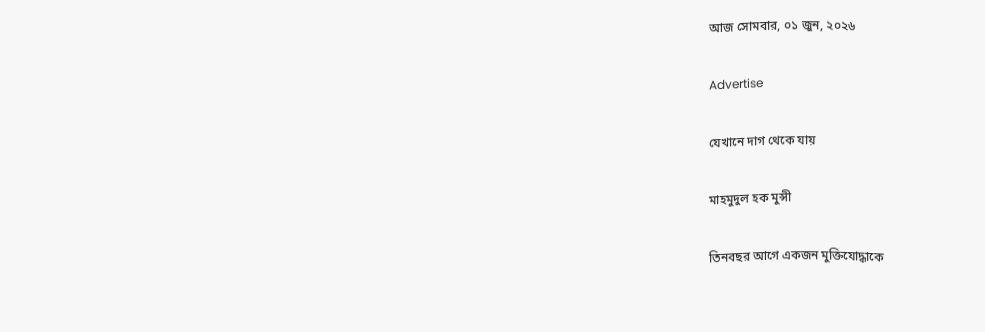আজ সোমবার, ০১ জুন, ২০২৬

Advertise

যেখানে দাগ থেকে যায়

মাহমুদুল হক মুন্সী

তিনবছর আগে একজন মুক্তিযোদ্ধাকে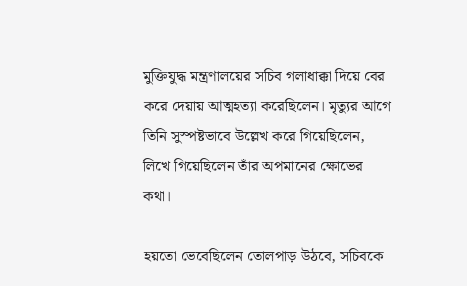মুক্তিযুদ্ধ মন্ত্রণালয়ের সচিব গলাধাক্কা দিয়ে বের করে দেয়ায় আত্মহত্যা করেছিলেন। মৃত্যুর আগে তিনি সুস্পষ্টভাবে উল্লেখ করে গিয়েছিলেন, লিখে গিয়েছিলেন তাঁর অপমানের ক্ষোভের কথা।

হয়তো ভেবেছিলেন তোলপাড় উঠবে, সচিবকে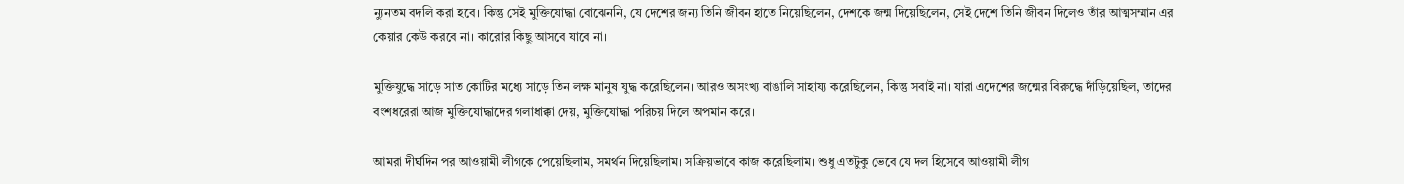ন্যুনতম বদলি করা হবে। কিন্তু সেই মুক্তিযোদ্ধা বোঝেননি, যে দেশের জন্য তিনি জীবন হাতে নিয়েছিলেন, দেশকে জন্ম দিয়েছিলেন, সেই দেশে তিনি জীবন দিলেও তাঁর আত্মসম্মান এর কেয়ার কেউ করবে না। কারোর কিছু আসবে যাবে না।

মুক্তিযুদ্ধে সাড়ে সাত কোটির মধ্যে সাড়ে তিন লক্ষ মানুষ যুদ্ধ করেছিলেন। আরও অসংখ্য বাঙালি সাহায্য করেছিলেন, কিন্তু সবাই না। যারা এদেশের জন্মের বিরুদ্ধে দাঁড়িয়েছিল, তাদের বংশধরেরা আজ মুক্তিযোদ্ধাদের গলাধাক্কা দেয়, মুক্তিযোদ্ধা পরিচয় দিলে অপমান করে।

আমরা দীর্ঘদিন পর আওয়ামী লীগকে পেয়েছিলাম, সমর্থন দিয়েছিলাম। সক্রিয়ভাবে কাজ করেছিলাম। শুধু এতটুকু ভেবে যে দল হিসেবে আওয়ামী লীগ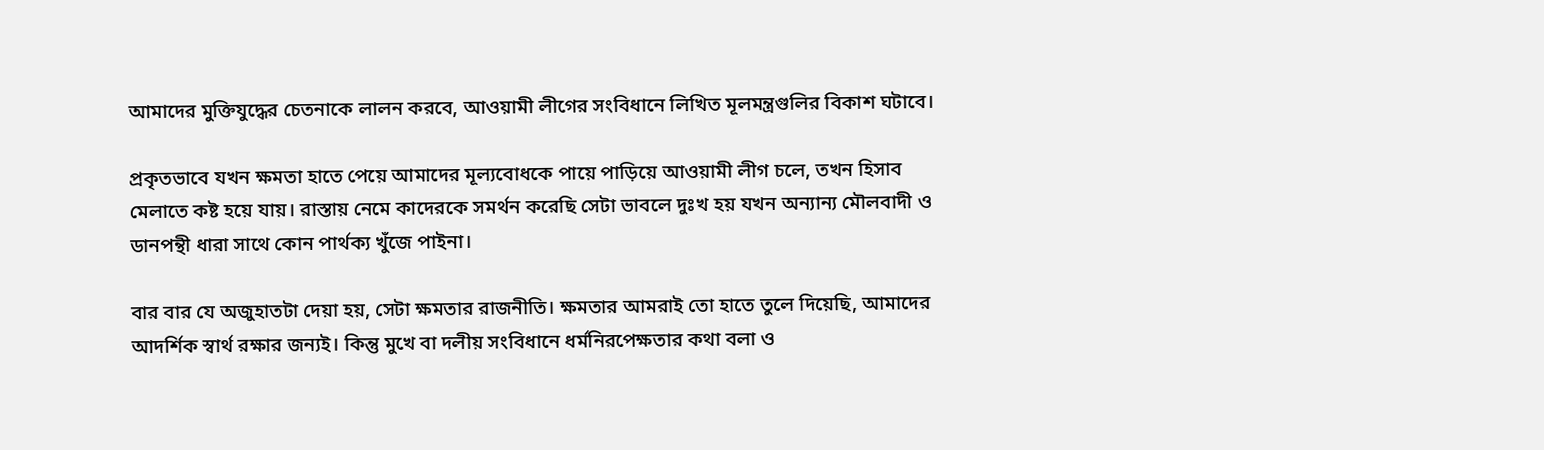আমাদের মুক্তিযুদ্ধের চেতনাকে লালন করবে, আওয়ামী লীগের সংবিধানে লিখিত মূলমন্ত্রগুলির বিকাশ ঘটাবে।

প্রকৃতভাবে যখন ক্ষমতা হাতে পেয়ে আমাদের মূল্যবোধকে পায়ে পাড়িয়ে আওয়ামী লীগ চলে, তখন হিসাব মেলাতে কষ্ট হয়ে যায়। রাস্তায় নেমে কাদেরকে সমর্থন করেছি সেটা ভাবলে দুঃখ হয় যখন অন্যান্য মৌলবাদী ও ডানপন্থী ধারা সাথে কোন পার্থক্য খুঁজে পাইনা।

বার বার যে অজুহাতটা দেয়া হয়, সেটা ক্ষমতার রাজনীতি। ক্ষমতার আমরাই তো হাতে তুলে দিয়েছি, আমাদের আদর্শিক স্বার্থ রক্ষার জন্যই। কিন্তু মুখে বা দলীয় সংবিধানে ধর্মনিরপেক্ষতার কথা বলা ও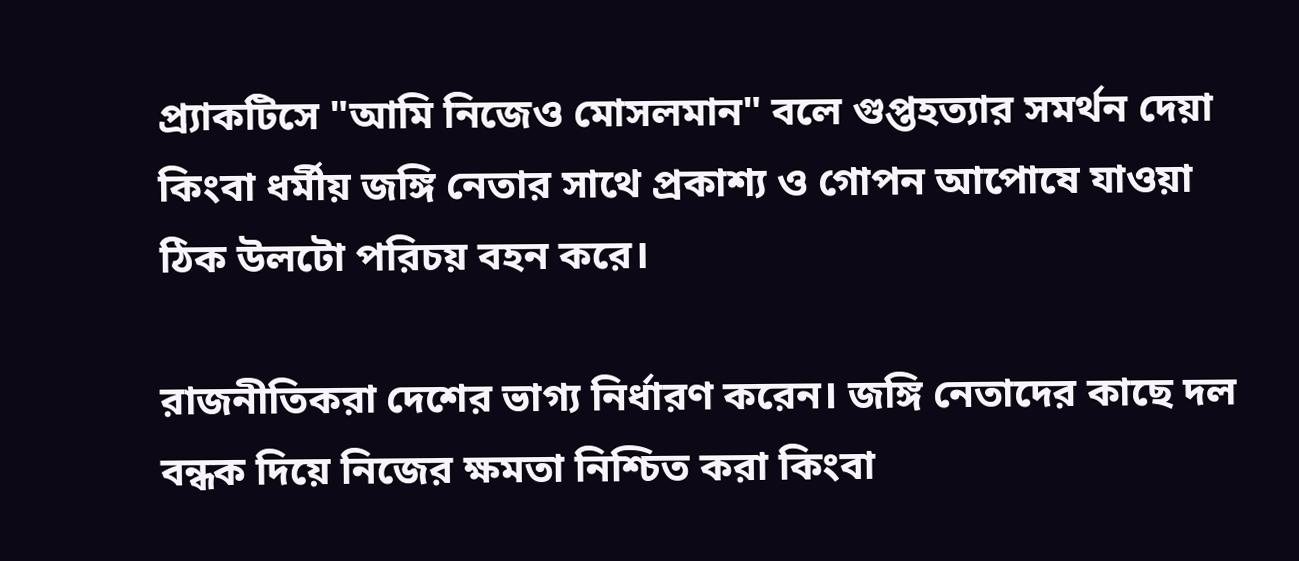প্র্যাকটিসে "আমি নিজেও মোসলমান" বলে গুপ্তহত্যার সমর্থন দেয়া কিংবা ধর্মীয় জঙ্গি নেতার সাথে প্রকাশ্য ও গোপন আপোষে যাওয়া ঠিক উলটো পরিচয় বহন করে।

রাজনীতিকরা দেশের ভাগ্য নির্ধারণ করেন। জঙ্গি নেতাদের কাছে দল বন্ধক দিয়ে নিজের ক্ষমতা নিশ্চিত করা কিংবা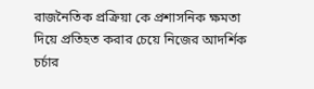রাজনৈতিক প্রক্রিয়া কে প্রশাসনিক ক্ষমতা দিয়ে প্রতিহত করার চেয়ে নিজের আদর্শিক চর্চার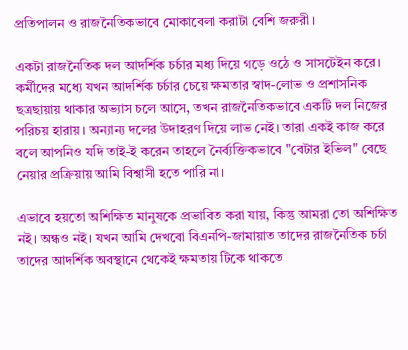প্রতিপালন ও রাজনৈতিকভাবে মোকাবেলা করাটা বেশি জরুরী।

একটা রাজনৈতিক দল আদর্শিক চর্চার মধ্য দিয়ে গড়ে ওঠে ও সাসটেইন করে। কর্মীদের মধ্যে যখন আদর্শিক চর্চার চেয়ে ক্ষমতার স্বাদ-লোভ ও প্রশাসনিক ছত্রছায়ায় থাকার অভ্যাস চলে আসে, তখন রাজনৈতিকভাবে একটি দল নিজের পরিচয় হারায়। অন্যান্য দলের উদাহরণ দিয়ে লাভ নেই। তারা একই কাজ করে বলে আপনিও যদি তাই-ই করেন তাহলে নৈর্ব্যক্তিকভাবে "বেটার ইভিল" বেছে নেয়ার প্রক্রিয়ায় আমি বিশ্বাসী হতে পারি না।

এভাবে হয়তো অশিক্ষিত মানুষকে প্রভাবিত করা যায়, কিন্তু আমরা তো অশিক্ষিত নই। অন্ধও নই। যখন আমি দেখবো বিএনপি-জামায়াত তাদের রাজনৈতিক চর্চা তাদের আদর্শিক অবস্থানে থেকেই ক্ষমতায় টিকে থাকতে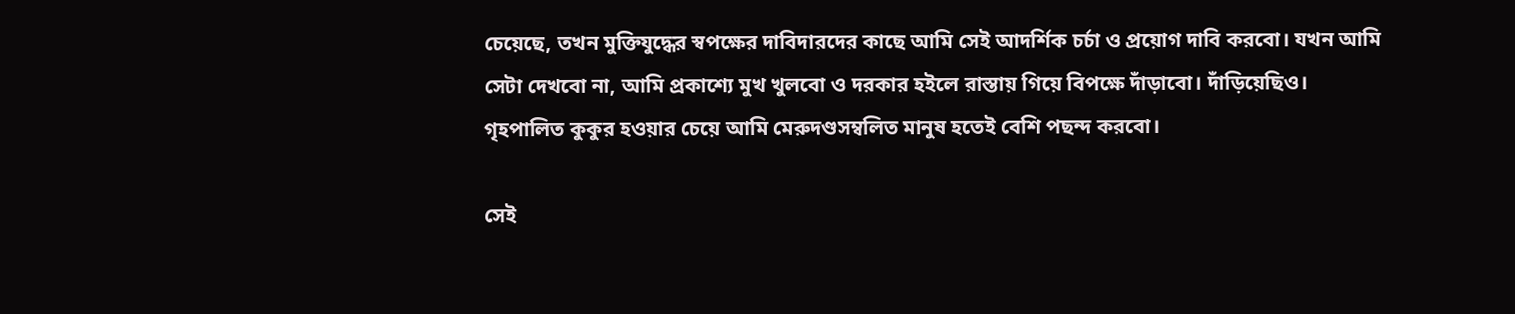চেয়েছে, তখন মুক্তিযুদ্ধের স্বপক্ষের দাবিদারদের কাছে আমি সেই আদর্শিক চর্চা ও প্রয়োগ দাবি করবো। যখন আমি সেটা দেখবো না, আমি প্রকাশ্যে মুখ খুলবো ও দরকার হইলে রাস্তায় গিয়ে বিপক্ষে দাঁড়াবো। দাঁড়িয়েছিও। গৃহপালিত কুকুর হওয়ার চেয়ে আমি মেরুদণ্ডসম্বলিত মানুষ হতেই বেশি পছন্দ করবো।

সেই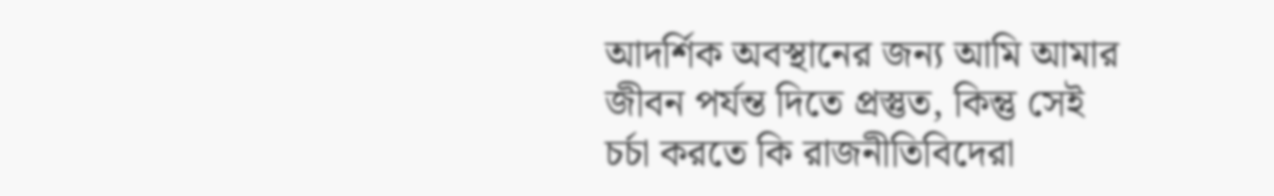আদর্শিক অবস্থানের জন্য আমি আমার জীবন পর্যন্ত দিতে প্রস্তুত, কিন্তু সেই চর্চা করতে কি রাজনীতিবিদেরা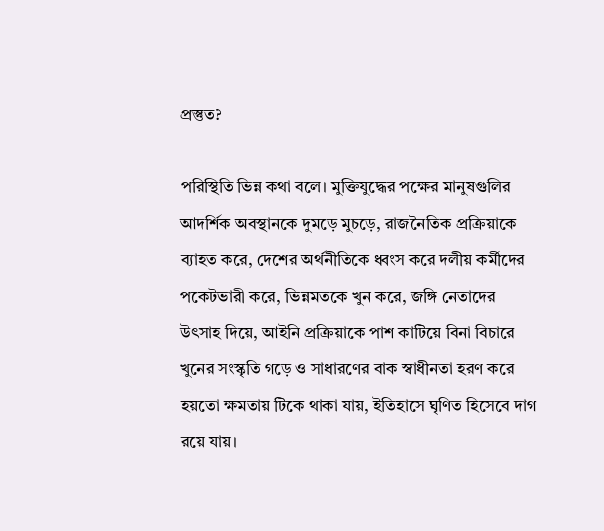প্রস্তুত?

পরিস্থিতি ভিন্ন কথা বলে। মুক্তিযুদ্ধের পক্ষের মানুষগুলির আদর্শিক অবস্থানকে দুমড়ে মুচড়ে, রাজনৈতিক প্রক্রিয়াকে ব্যাহত করে, দেশের অর্থনীতিকে ধ্বংস করে দলীয় কর্মীদের পকেটভারী করে, ভিন্নমতকে খুন করে, জঙ্গি নেতাদের উৎসাহ দিয়ে, আইনি প্রক্রিয়াকে পাশ কাটিয়ে বিনা বিচারে খুনের সংস্কৃতি গড়ে ও সাধারণের বাক স্বাধীনতা হরণ করে হয়তো ক্ষমতায় টিকে থাকা যায়, ইতিহাসে ঘৃণিত হিসেবে দাগ রয়ে যায়।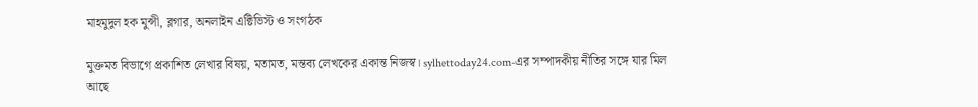মাহমুদুল হক মুন্সী, ব্লগার, অনলাইন এক্টিভিস্ট ও সংগঠক

মুক্তমত বিভাগে প্রকাশিত লেখার বিষয়, মতামত, মন্তব্য লেখকের একান্ত নিজস্ব। sylhettoday24.com-এর সম্পাদকীয় নীতির সঙ্গে যার মিল আছে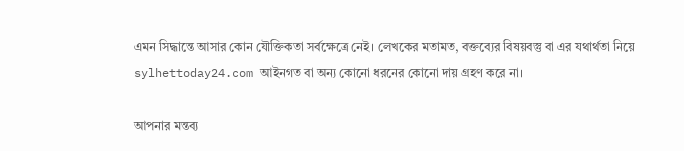এমন সিদ্ধান্তে আসার কোন যৌক্তিকতা সর্বক্ষেত্রে নেই। লেখকের মতামত, বক্তব্যের বিষয়বস্তু বা এর যথার্থতা নিয়ে sylhettoday24.com আইনগত বা অন্য কোনো ধরনের কোনো দায় গ্রহণ করে না।

আপনার মন্তব্য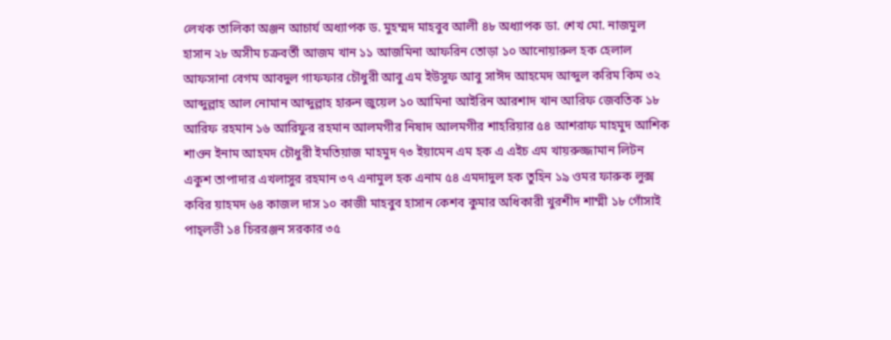লেখক তালিকা অঞ্জন আচার্য অধ্যাপক ড. মুহম্মদ মাহবুব আলী ৪৮ অধ্যাপক ডা. শেখ মো. নাজমুল হাসান ২৮ অসীম চক্রবর্তী আজম খান ১১ আজমিনা আফরিন তোড়া ১০ আনোয়ারুল হক হেলাল আফসানা বেগম আবদুল গাফফার চৌধুরী আবু এম ইউসুফ আবু সাঈদ আহমেদ আব্দুল করিম কিম ৩২ আব্দুল্লাহ আল নোমান আব্দুল্লাহ হারুন জুয়েল ১০ আমিনা আইরিন আরশাদ খান আরিফ জেবতিক ১৮ আরিফ রহমান ১৬ আরিফুর রহমান আলমগীর নিষাদ আলমগীর শাহরিয়ার ৫৪ আশরাফ মাহমুদ আশিক শাওন ইনাম আহমদ চৌধুরী ইমতিয়াজ মাহমুদ ৭৩ ইয়ামেন এম হক এ এইচ এম খায়রুজ্জামান লিটন একুশ তাপাদার এখলাসুর রহমান ৩৭ এনামুল হক এনাম ৫৪ এমদাদুল হক তুহিন ১৯ ওমর ফারুক লুক্স কবির য়াহমদ ৬৪ কাজল দাস ১০ কাজী মাহবুব হাসান কেশব কুমার অধিকারী খুরশীদ শাম্মী ১৮ গোঁসাই পাহ্‌লভী ১৪ চিররঞ্জন সরকার ৩৫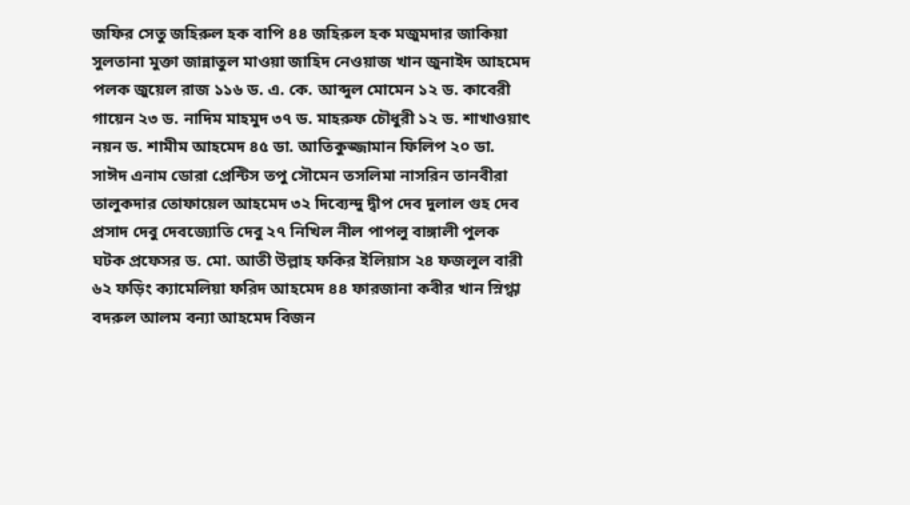জফির সেতু জহিরুল হক বাপি ৪৪ জহিরুল হক মজুমদার জাকিয়া সুলতানা মুক্তা জান্নাতুল মাওয়া জাহিদ নেওয়াজ খান জুনাইদ আহমেদ পলক জুয়েল রাজ ১১৬ ড. এ. কে. আব্দুল মোমেন ১২ ড. কাবেরী গায়েন ২৩ ড. নাদিম মাহমুদ ৩৭ ড. মাহরুফ চৌধুরী ১২ ড. শাখাওয়াৎ নয়ন ড. শামীম আহমেদ ৪৫ ডা. আতিকুজ্জামান ফিলিপ ২০ ডা. সাঈদ এনাম ডোরা প্রেন্টিস তপু সৌমেন তসলিমা নাসরিন তানবীরা তালুকদার তোফায়েল আহমেদ ৩২ দিব্যেন্দু দ্বীপ দেব দুলাল গুহ দেব প্রসাদ দেবু দেবজ্যোতি দেবু ২৭ নিখিল নীল পাপলু বাঙ্গালী পুলক ঘটক প্রফেসর ড. মো. আতী উল্লাহ ফকির ইলিয়াস ২৪ ফজলুল বারী ৬২ ফড়িং ক্যামেলিয়া ফরিদ আহমেদ ৪৪ ফারজানা কবীর খান স্নিগ্ধা বদরুল আলম বন্যা আহমেদ বিজন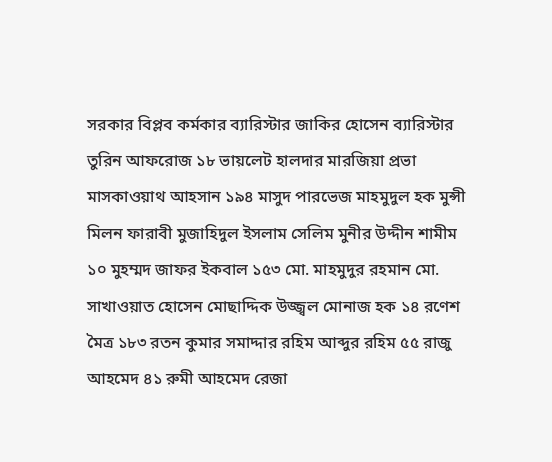সরকার বিপ্লব কর্মকার ব্যারিস্টার জাকির হোসেন ব্যারিস্টার তুরিন আফরোজ ১৮ ভায়লেট হালদার মারজিয়া প্রভা মাসকাওয়াথ আহসান ১৯৪ মাসুদ পারভেজ মাহমুদুল হক মুন্সী মিলন ফারাবী মুজাহিদুল ইসলাম সেলিম মুনীর উদ্দীন শামীম ১০ মুহম্মদ জাফর ইকবাল ১৫৩ মো. মাহমুদুর রহমান মো. সাখাওয়াত হোসেন মোছাদ্দিক উজ্জ্বল মোনাজ হক ১৪ রণেশ মৈত্র ১৮৩ রতন কুমার সমাদ্দার রহিম আব্দুর রহিম ৫৫ রাজু আহমেদ ৪১ রুমী আহমেদ রেজা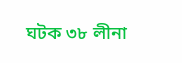ঘটক ৩৮ লীনা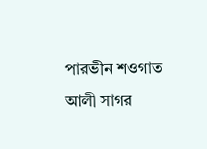পারভীন শওগাত আলী সাগর